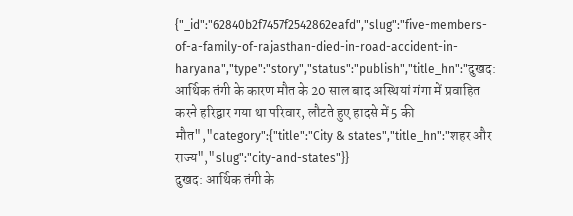{"_id":"62840b2f7457f2542862eafd","slug":"five-members-of-a-family-of-rajasthan-died-in-road-accident-in-haryana","type":"story","status":"publish","title_hn":"दुखद: आर्थिक तंगी के कारण मौत के 20 साल बाद अस्थियां गंगा में प्रवाहित करने हरिद्वार गया था परिवार, लौटते हुए हादसे में 5 की मौत","category":{"title":"City & states","title_hn":"शहर और राज्य","slug":"city-and-states"}}
दुखद: आर्थिक तंगी के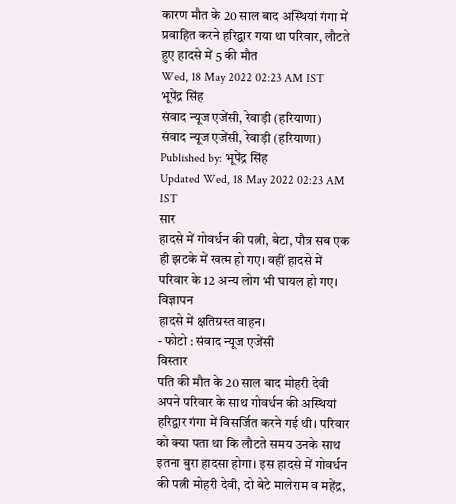कारण मौत के 20 साल बाद अस्थियां गंगा में प्रवाहित करने हरिद्वार गया था परिवार, लौटते हुए हादसे में 5 की मौत
Wed, 18 May 2022 02:23 AM IST
भूपेंद्र सिंह
संवाद न्यूज एजेंसी, रेवाड़ी (हरियाणा)
संवाद न्यूज एजेंसी, रेवाड़ी (हरियाणा)
Published by: भूपेंद्र सिंह
Updated Wed, 18 May 2022 02:23 AM IST
सार
हादसे में गोवर्धन की पत्नी, बेटा, पौत्र सब एक ही झटके में खत्म हो गए। वहीं हादसे में परिवार के 12 अन्य लोग भी घायल हो गए।
विज्ञापन
हादसे में क्षतिग्रस्त वाहन।
- फोटो : संवाद न्यूज एजेंसी
विस्तार
पति की मौत के 20 साल बाद मोहरी देवी अपने परिवार के साथ गोवर्धन की अस्थियां हरिद्वार गंगा में विसर्जित करने गई थी। परिवार को क्या पता था कि लौटते समय उनके साथ इतना बुरा हादसा होगा। इस हादसे में गोवर्धन की पत्नी मोहरी देवी, दो बेटे मालेराम व महेंद्र,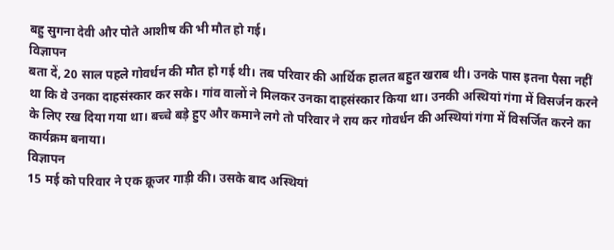बहु सुगना देवी और पोते आशीष की भी मौत हो गई।
विज्ञापन
बता दें, 20 साल पहले गोवर्धन की मौत हो गई थी। तब परिवार की आर्थिक हालत बहुत खराब थी। उनके पास इतना पैसा नहीं था कि वे उनका दाहसंस्कार कर सके। गांव वालों ने मिलकर उनका दाहसंस्कार किया था। उनकी अस्थियां गंगा में विसर्जन करने के लिए रख दिया गया था। बच्चे बड़े हुए और कमाने लगे तो परिवार ने राय कर गोवर्धन की अस्थियां गंगा में विसर्जित करने का कार्यक्रम बनाया।
विज्ञापन
15 मई को परिवार ने एक क्रूजर गाड़ी की। उसके बाद अस्थियां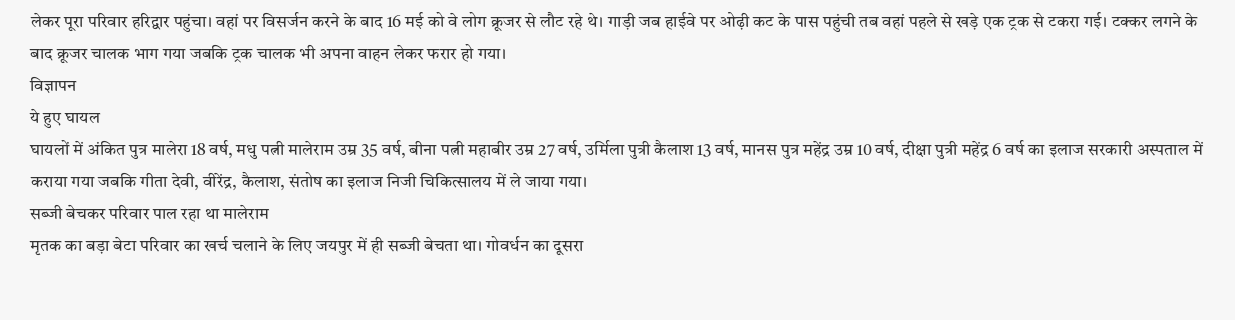लेकर पूरा परिवार हरिद्वार पहुंचा। वहां पर विसर्जन करने के बाद 16 मई को वे लोग क्रूजर से लौट रहे थे। गाड़ी जब हाईवे पर ओढ़ी कट के पास पहुंची तब वहां पहले से खड़े एक ट्रक से टकरा गई। टक्कर लगने के बाद क्रूजर चालक भाग गया जबकि ट्रक चालक भी अपना वाहन लेकर फरार हो गया।
विज्ञापन
ये हुए घायल
घायलों में अंकित पुत्र मालेरा 18 वर्ष, मधु पत्नी मालेराम उम्र 35 वर्ष, बीना पत्नी महाबीर उम्र 27 वर्ष, उर्मिला पुत्री कैलाश 13 वर्ष, मानस पुत्र महेंद्र उम्र 10 वर्ष, दीक्षा पुत्री महेंद्र 6 वर्ष का इलाज सरकारी अस्पताल में कराया गया जबकि गीता देवी, वीरेंद्र, कैलाश, संतोष का इलाज निजी चिकित्सालय में ले जाया गया।
सब्जी बेचकर परिवार पाल रहा था मालेराम
मृतक का बड़ा बेटा परिवार का खर्च चलाने के लिए जयपुर में ही सब्जी बेचता था। गोवर्धन का दूसरा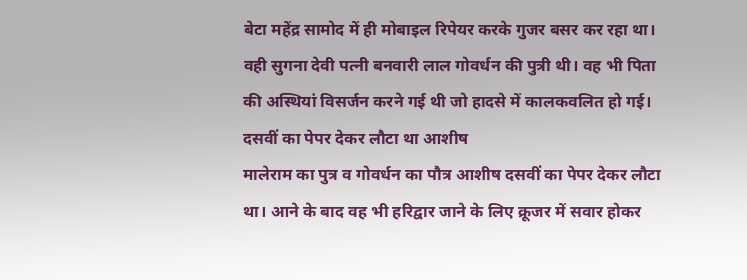बेटा महेंद्र सामोद में ही मोबाइल रिपेयर करके गुजर बसर कर रहा था। वही सुगना देवी पत्नी बनवारी लाल गोवर्धन की पुत्री थी। वह भी पिता की अस्थियां विसर्जन करने गई थी जो हादसे में कालकवलित हो गई।
दसवीं का पेपर देकर लौटा था आशीष
मालेराम का पुत्र व गोवर्धन का पौत्र आशीष दसवीं का पेपर देकर लौटा था। आने के बाद वह भी हरिद्वार जाने के लिए क्रूजर में सवार होकर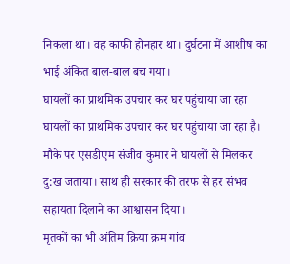निकला था। वह काफी होनहार था। दुर्घटना में आशीष का भाई अंकित बाल-बाल बच गया।
घायलों का प्राथमिक उपचार कर घर पहुंचाया जा रहा
घायलों का प्राथमिक उपचार कर घर पहुंचाया जा रहा है। मौके पर एसडीएम संजीव कुमार ने घायलों से मिलकर दु:ख जताया। साथ ही सरकार की तरफ से हर संभव सहायता दिलाने का आश्वासन दिया।
मृतकों का भी अंतिम क्रिया क्रम गांव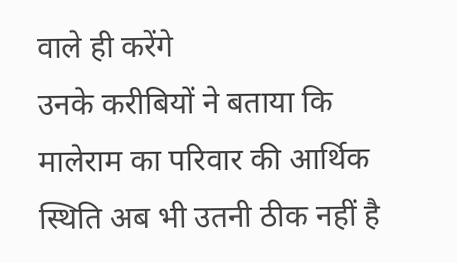वाले ही करेंगे
उनके करीबियों ने बताया कि मालेराम का परिवार की आर्थिक स्थिति अब भी उतनी ठीक नहीं है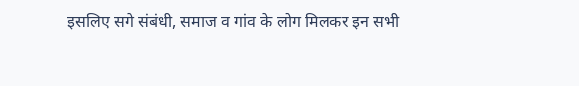इसलिए सगे संबंधी, समाज व गांव के लोग मिलकर इन सभी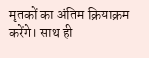मृतकों का अंतिम क्रियाक्रम करेंगे। साथ ही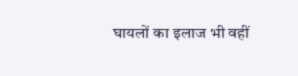घायलों का इलाज भी वहीं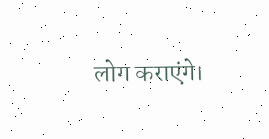लोग कराएंगे।